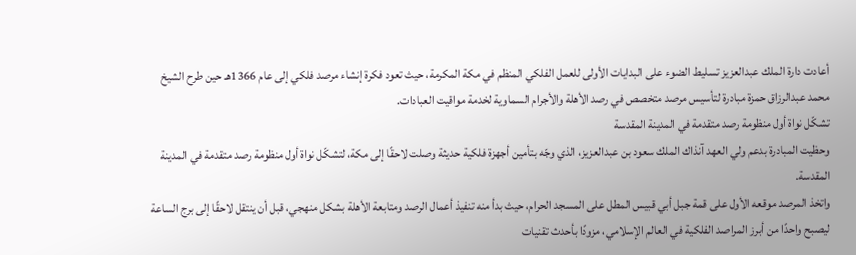أعادت دارة الملك عبدالعزيز تسليط الضوء على البدايات الأولى للعمل الفلكي المنظم في مكة المكرمة، حيث تعود فكرة إنشاء مرصد فلكي إلى عام 1366هـ حين طرح الشيخ محمد عبدالرزاق حمزة مبادرة لتأسيس مرصد متخصص في رصد الأهلة والأجرام السماوية لخدمة مواقيت العبادات.
تشكّل نواة أول منظومة رصد متقدمة في المدينة المقدسة
وحظيت المبادرة بدعم ولي العهد آنذاك الملك سعود بن عبدالعزيز، الذي وجّه بتأمين أجهزة فلكية حديثة وصلت لاحقًا إلى مكة، لتشكّل نواة أول منظومة رصد متقدمة في المدينة المقدسة.
واتخذ المرصد موقعه الأول على قمة جبل أبي قبيس المطل على المسجد الحرام، حيث بدأ منه تنفيذ أعمال الرصد ومتابعة الأهلة بشكل منهجي، قبل أن ينتقل لاحقًا إلى برج الساعة ليصبح واحدًا من أبرز المراصد الفلكية في العالم الإسلامي، مزودًا بأحدث تقنيات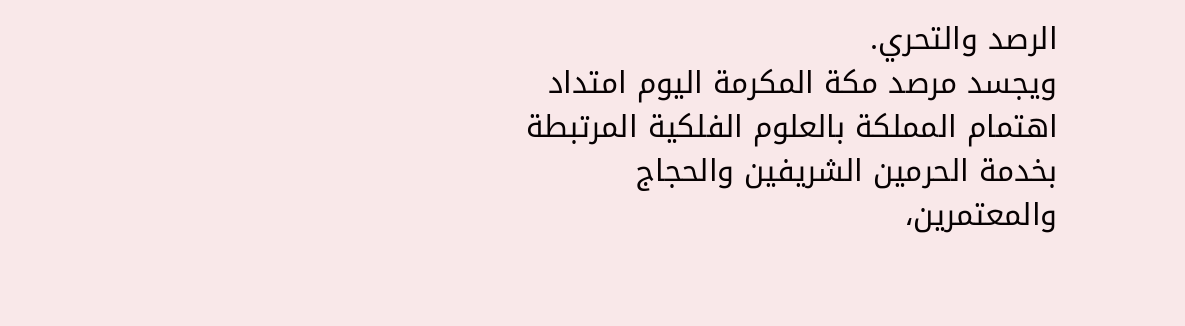الرصد والتحري.
ويجسد مرصد مكة المكرمة اليوم امتداد اهتمام المملكة بالعلوم الفلكية المرتبطة بخدمة الحرمين الشريفين والحجاج والمعتمرين،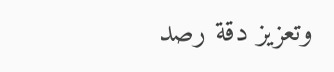وتعزيز دقة رصد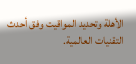الأهلة وتحديد المواقيت وفق أحدث التقنيات العالمية.